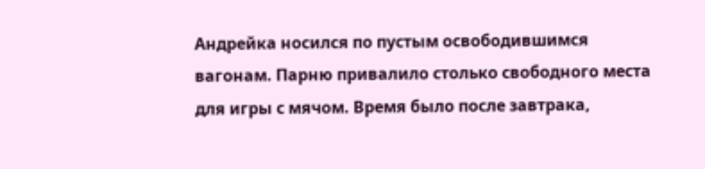Андрейка носился по пустым освободившимся вагонам. Парню привалило столько свободного места для игры с мячом. Время было после завтрака,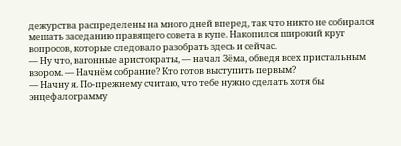дежурства распределены на много дней вперед, так что никто не собирался мешать заседанию правящего совета в купе. Накопился широкий круг вопросов, которые следовало разобрать здесь и сейчас.
— Ну что, вагонные аристократы, — начал Зёма, обведя всех пристальным взором. — Начнём собрание? Кто готов выступить первым?
— Начну я. По-прежнему считаю, что тебе нужно сделать хотя бы энцефалограмму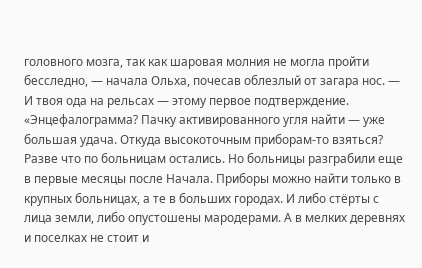головного мозга, так как шаровая молния не могла пройти бесследно, — начала Ольха, почесав облезлый от загара нос. — И твоя ода на рельсах — этому первое подтверждение.
«Энцефалограмма? Пачку активированного угля найти — уже большая удача. Откуда высокоточным приборам-то взяться? Разве что по больницам остались. Но больницы разграбили еще в первые месяцы после Начала. Приборы можно найти только в крупных больницах, а те в больших городах. И либо стёрты с лица земли, либо опустошены мародерами. А в мелких деревнях и поселках не стоит и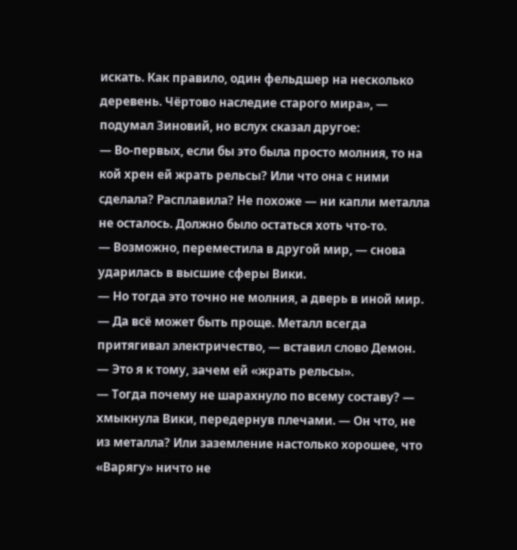искать. Как правило, один фельдшер на несколько деревень. Чёртово наследие старого мира», — подумал Зиновий, но вслух сказал другое:
— Во-первых, если бы это была просто молния, то на кой хрен ей жрать рельсы? Или что она с ними сделала? Расплавила? Не похоже — ни капли металла не осталось. Должно было остаться хоть что-то.
— Возможно, переместила в другой мир, — снова ударилась в высшие сферы Вики.
— Но тогда это точно не молния, а дверь в иной мир.
— Да всё может быть проще. Металл всегда притягивал электричество, — вставил слово Демон. — Это я к тому, зачем ей «жрать рельсы».
— Тогда почему не шарахнуло по всему составу? — хмыкнула Вики, передернув плечами. — Он что, не из металла? Или заземление настолько хорошее, что «Варягу» ничто не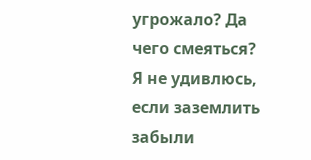угрожало? Да чего смеяться? Я не удивлюсь, если заземлить забыли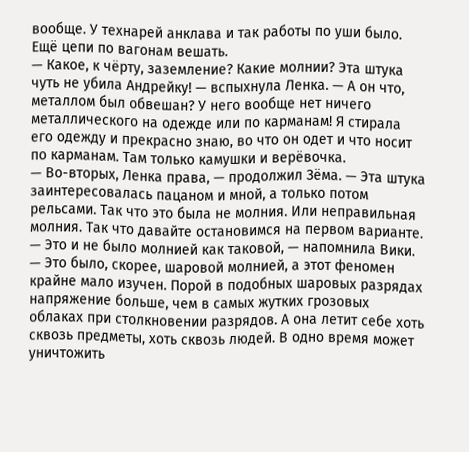вообще. У технарей анклава и так работы по уши было. Ещё цепи по вагонам вешать.
— Какое, к чёрту, заземление? Какие молнии? Эта штука чуть не убила Андрейку! — вспыхнула Ленка. — А он что, металлом был обвешан? У него вообще нет ничего металлического на одежде или по карманам! Я стирала его одежду и прекрасно знаю, во что он одет и что носит по карманам. Там только камушки и верёвочка.
— Во-вторых, Ленка права, — продолжил Зёма. — Эта штука заинтересовалась пацаном и мной, а только потом рельсами. Так что это была не молния. Или неправильная молния. Так что давайте остановимся на первом варианте.
— Это и не было молнией как таковой, — напомнила Вики. — Это было, скорее, шаровой молнией, а этот феномен крайне мало изучен. Порой в подобных шаровых разрядах напряжение больше, чем в самых жутких грозовых облаках при столкновении разрядов. А она летит себе хоть сквозь предметы, хоть сквозь людей. В одно время может уничтожить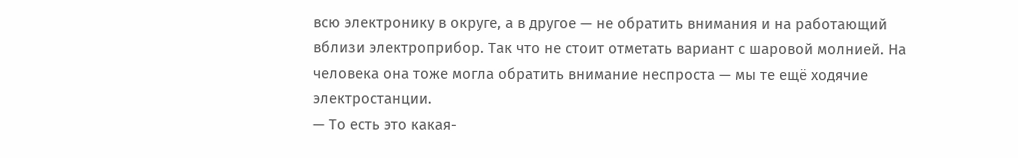всю электронику в округе, а в другое — не обратить внимания и на работающий вблизи электроприбор. Так что не стоит отметать вариант с шаровой молнией. На человека она тоже могла обратить внимание неспроста — мы те ещё ходячие электростанции.
— То есть это какая-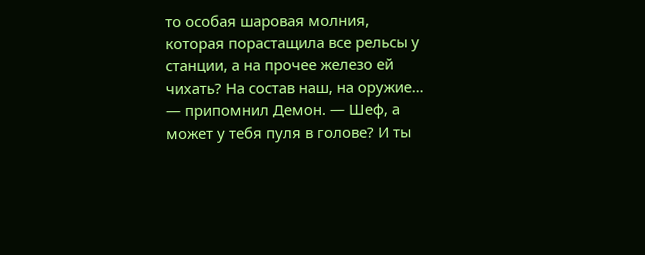то особая шаровая молния, которая порастащила все рельсы у станции, а на прочее железо ей чихать? На состав наш, на оружие… — припомнил Демон. — Шеф, а может у тебя пуля в голове? И ты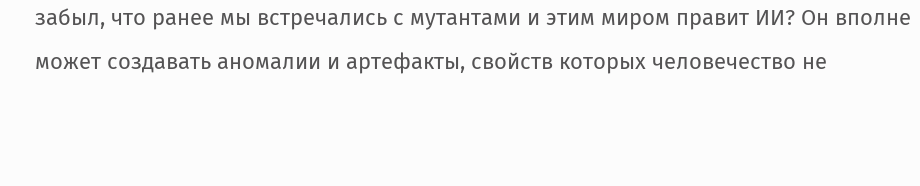забыл, что ранее мы встречались с мутантами и этим миром правит ИИ? Он вполне может создавать аномалии и артефакты, свойств которых человечество не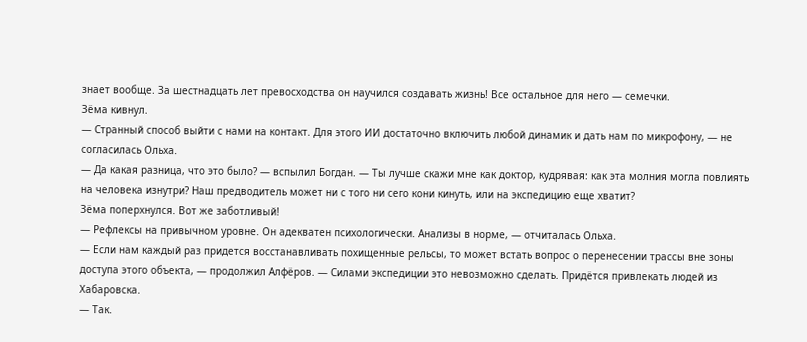знает вообще. За шестнадцать лет превосходства он научился создавать жизнь! Все остальное для него — семечки.
Зёма кивнул.
— Странный способ выйти с нами на контакт. Для этого ИИ достаточно включить любой динамик и дать нам по микрофону, — не согласилась Ольха.
— Да какая разница, что это было? — вспылил Богдан. — Ты лучше скажи мне как доктор, кудрявая: как эта молния могла повлиять на человека изнутри? Наш предводитель может ни с того ни сего кони кинуть, или на экспедицию еще хватит?
Зёма поперхнулся. Вот же заботливый!
— Рефлексы на привычном уровне. Он адекватен психологически. Анализы в норме, — отчиталась Ольха.
— Если нам каждый раз придется восстанавливать похищенные рельсы, то может встать вопрос о перенесении трассы вне зоны доступа этого объекта, — продолжил Алфёров. — Силами экспедиции это невозможно сделать. Придётся привлекать людей из Хабаровска.
— Так.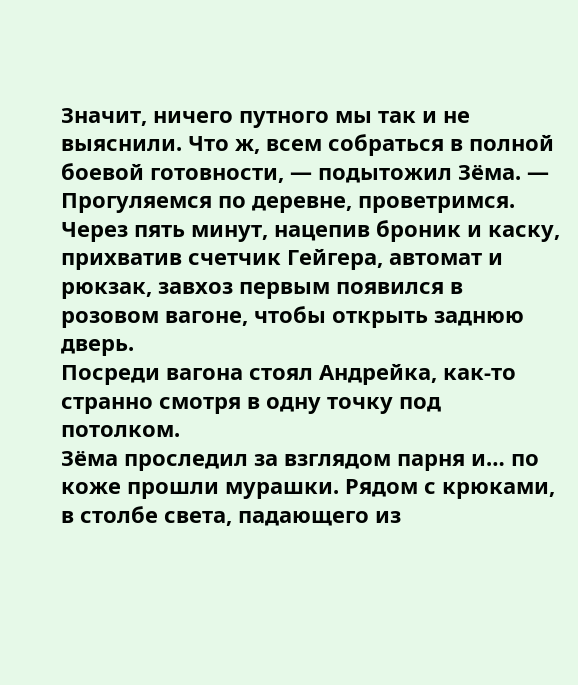Значит, ничего путного мы так и не выяснили. Что ж, всем собраться в полной боевой готовности, — подытожил Зёма. — Прогуляемся по деревне, проветримся.
Через пять минут, нацепив броник и каску, прихватив счетчик Гейгера, автомат и рюкзак, завхоз первым появился в розовом вагоне, чтобы открыть заднюю дверь.
Посреди вагона стоял Андрейка, как-то странно смотря в одну точку под потолком.
Зёма проследил за взглядом парня и… по коже прошли мурашки. Рядом с крюками, в столбе света, падающего из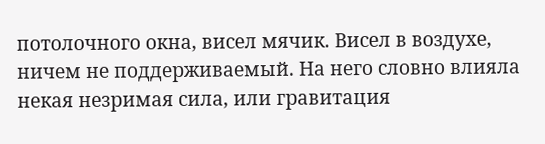потолочного окна, висел мячик. Висел в воздухе, ничем не поддерживаемый. На него словно влияла некая незримая сила, или гравитация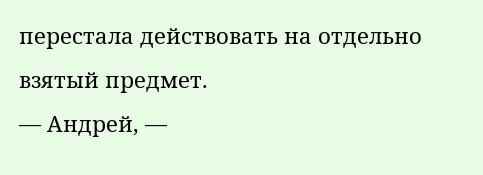перестала действовать на отдельно взятый предмет.
— Андрей, —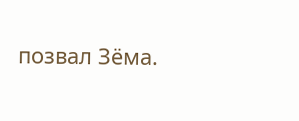позвал Зёма.